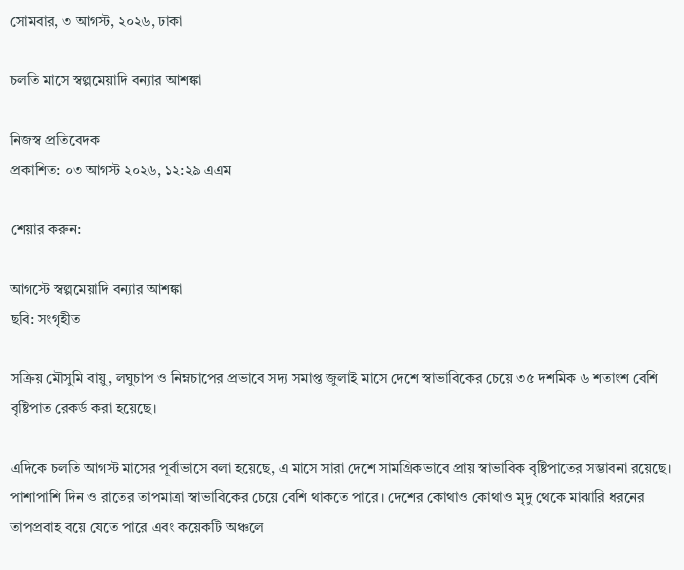সোমবার, ৩ আগস্ট, ২০২৬, ঢাকা

চলতি মাসে স্বল্পমেয়াদি বন্যার আশঙ্কা

নিজস্ব প্রতিবেদক
প্রকাশিত: ০৩ আগস্ট ২০২৬, ১২:২৯ এএম

শেয়ার করুন:

আগস্টে স্বল্পমেয়াদি বন্যার আশঙ্কা
ছবি: সংগৃহীত

সক্রিয় মৌসুমি বায়ু, লঘুচাপ ও নিম্নচাপের প্রভাবে সদ্য সমাপ্ত জুলাই মাসে দেশে স্বাভাবিকের চেয়ে ৩৫ দশমিক ৬ শতাংশ বেশি বৃষ্টিপাত রেকর্ড করা হয়েছে।

এদিকে চলতি আগস্ট মাসের পূর্বাভাসে বলা হয়েছে, এ মাসে সারা দেশে সামগ্রিকভাবে প্রায় স্বাভাবিক বৃষ্টিপাতের সম্ভাবনা রয়েছে। পাশাপাশি দিন ও রাতের তাপমাত্রা স্বাভাবিকের চেয়ে বেশি থাকতে পারে। দেশের কোথাও কোথাও মৃদু থেকে মাঝারি ধরনের তাপপ্রবাহ বয়ে যেতে পারে এবং কয়েকটি অঞ্চলে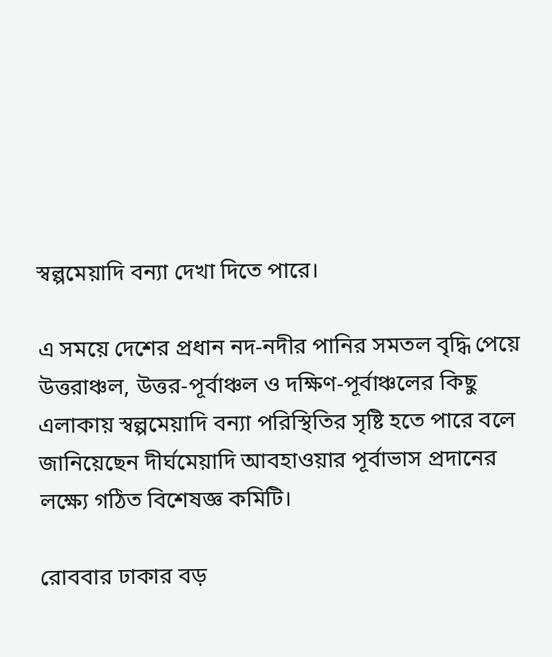স্বল্পমেয়াদি বন্যা দেখা দিতে পারে।

এ সময়ে দেশের প্রধান নদ-নদীর পানির সমতল বৃদ্ধি পেয়ে উত্তরাঞ্চল, উত্তর-পূর্বাঞ্চল ও দক্ষিণ-পূর্বাঞ্চলের কিছু এলাকায় স্বল্পমেয়াদি বন্যা পরিস্থিতির সৃষ্টি হতে পারে বলে জানিয়েছেন দীর্ঘমেয়াদি আবহাওয়ার পূর্বাভাস প্রদানের লক্ষ্যে গঠিত বিশেষজ্ঞ কমিটি।

রোববার ঢাকার বড়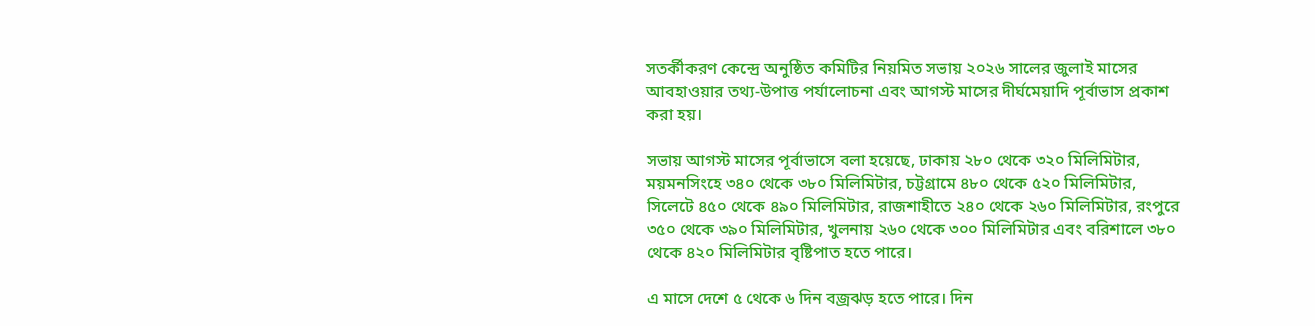সতর্কীকরণ কেন্দ্রে অনুষ্ঠিত কমিটির নিয়মিত সভায় ২০২৬ সালের জুলাই মাসের আবহাওয়ার তথ্য-উপাত্ত পর্যালোচনা এবং আগস্ট মাসের দীর্ঘমেয়াদি পূর্বাভাস প্রকাশ করা হয়।

সভায় আগস্ট মাসের পূর্বাভাসে বলা হয়েছে, ঢাকায় ২৮০ থেকে ৩২০ মিলিমিটার, ময়মনসিংহে ৩৪০ থেকে ৩৮০ মিলিমিটার, চট্টগ্রামে ৪৮০ থেকে ৫২০ মিলিমিটার, সিলেটে ৪৫০ থেকে ৪৯০ মিলিমিটার, রাজশাহীতে ২৪০ থেকে ২৬০ মিলিমিটার, রংপুরে ৩৫০ থেকে ৩৯০ মিলিমিটার, খুলনায় ২৬০ থেকে ৩০০ মিলিমিটার এবং বরিশালে ৩৮০ থেকে ৪২০ মিলিমিটার বৃষ্টিপাত হতে পারে।

এ মাসে দেশে ৫ থেকে ৬ দিন বজ্রঝড় হতে পারে। দিন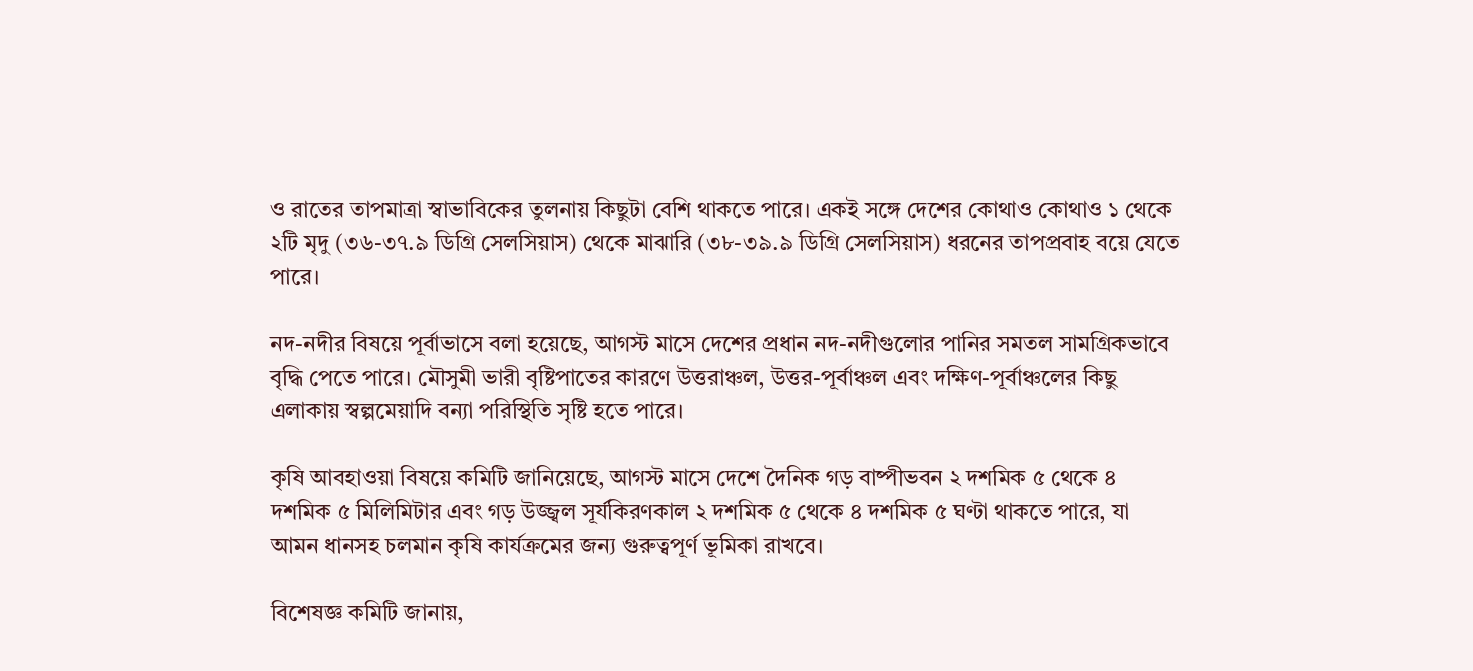ও রাতের তাপমাত্রা স্বাভাবিকের তুলনায় কিছুটা বেশি থাকতে পারে। একই সঙ্গে দেশের কোথাও কোথাও ১ থেকে ২টি মৃদু (৩৬-৩৭.৯ ডিগ্রি সেলসিয়াস) থেকে মাঝারি (৩৮-৩৯.৯ ডিগ্রি সেলসিয়াস) ধরনের তাপপ্রবাহ বয়ে যেতে পারে।

নদ-নদীর বিষয়ে পূর্বাভাসে বলা হয়েছে, আগস্ট মাসে দেশের প্রধান নদ-নদীগুলোর পানির সমতল সামগ্রিকভাবে বৃদ্ধি পেতে পারে। মৌসুমী ভারী বৃষ্টিপাতের কারণে উত্তরাঞ্চল, উত্তর-পূর্বাঞ্চল এবং দক্ষিণ-পূর্বাঞ্চলের কিছু এলাকায় স্বল্পমেয়াদি বন্যা পরিস্থিতি সৃষ্টি হতে পারে।

কৃষি আবহাওয়া বিষয়ে কমিটি জানিয়েছে, আগস্ট মাসে দেশে দৈনিক গড় বাষ্পীভবন ২ দশমিক ৫ থেকে ৪ দশমিক ৫ মিলিমিটার এবং গড় উজ্জ্বল সূর্যকিরণকাল ২ দশমিক ৫ থেকে ৪ দশমিক ৫ ঘণ্টা থাকতে পারে, যা আমন ধানসহ চলমান কৃষি কার্যক্রমের জন্য গুরুত্বপূর্ণ ভূমিকা রাখবে।

বিশেষজ্ঞ কমিটি জানায়,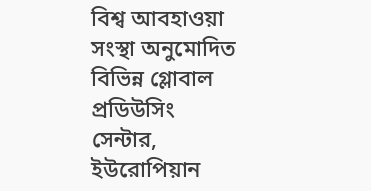বিশ্ব আবহাওয়া সংস্থা অনুমোদিত বিভিন্ন গ্লোবাল প্রডিউসিং সেন্টার, ইউরোপিয়ান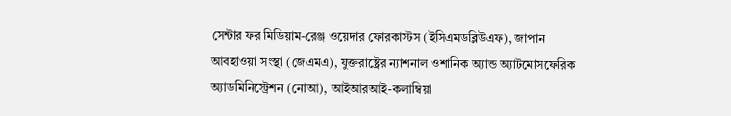সেন্টার ফর মিডিয়াম-রেঞ্জ ওয়েদার ফোরকাস্টস (ইসিএমডব্লিউএফ), জাপান আবহাওয়া সংস্থা (জেএমএ), যুক্তরাষ্ট্রের ন্যাশনাল ওশানিক অ্যান্ড অ্যাটমোসফেরিক অ্যাডমিনিস্ট্রেশন (নোআ), আইআরআই-কলাম্বিয়া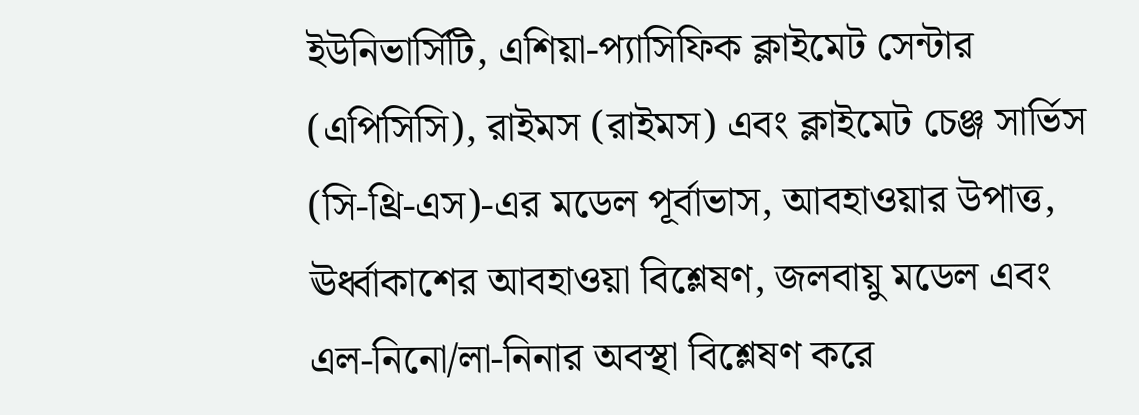ইউনিভার্সিটি, এশিয়া-প্যাসিফিক ক্লাইমেট সেন্টার (এপিসিসি), রাইমস (রাইমস) এবং ক্লাইমেট চেঞ্জ সার্ভিস (সি-থ্রি-এস)-এর মডেল পূর্বাভাস, আবহাওয়ার উপাত্ত, ঊর্ধ্বাকাশের আবহাওয়া বিশ্লেষণ, জলবায়ু মডেল এবং এল-নিনো/লা-নিনার অবস্থা বিশ্লেষণ করে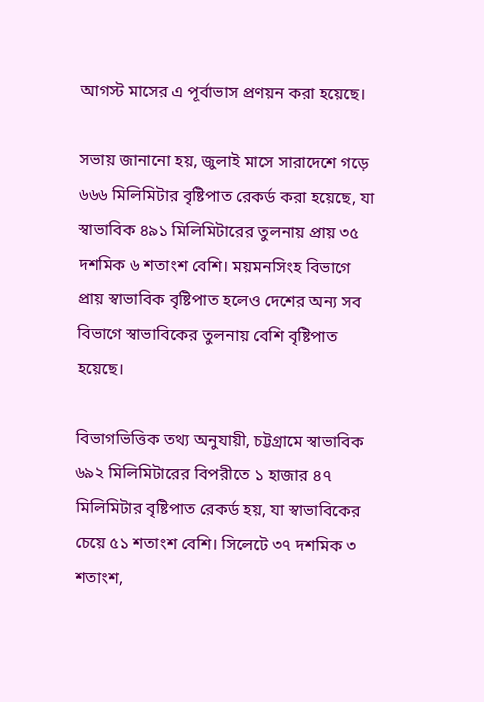আগস্ট মাসের এ পূর্বাভাস প্রণয়ন করা হয়েছে।

সভায় জানানো হয়, জুলাই মাসে সারাদেশে গড়ে ৬৬৬ মিলিমিটার বৃষ্টিপাত রেকর্ড করা হয়েছে, যা স্বাভাবিক ৪৯১ মিলিমিটারের তুলনায় প্রায় ৩৫ দশমিক ৬ শতাংশ বেশি। ময়মনসিংহ বিভাগে প্রায় স্বাভাবিক বৃষ্টিপাত হলেও দেশের অন্য সব বিভাগে স্বাভাবিকের তুলনায় বেশি বৃষ্টিপাত হয়েছে।

বিভাগভিত্তিক তথ্য অনুযায়ী, চট্টগ্রামে স্বাভাবিক ৬৯২ মিলিমিটারের বিপরীতে ১ হাজার ৪৭ মিলিমিটার বৃষ্টিপাত রেকর্ড হয়, যা স্বাভাবিকের চেয়ে ৫১ শতাংশ বেশি। সিলেটে ৩৭ দশমিক ৩ শতাংশ,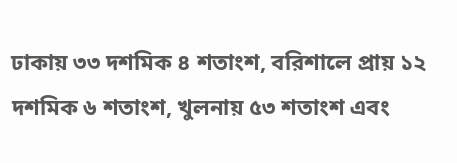ঢাকায় ৩৩ দশমিক ৪ শতাংশ, বরিশালে প্রায় ১২ দশমিক ৬ শতাংশ, খুলনায় ৫৩ শতাংশ এবং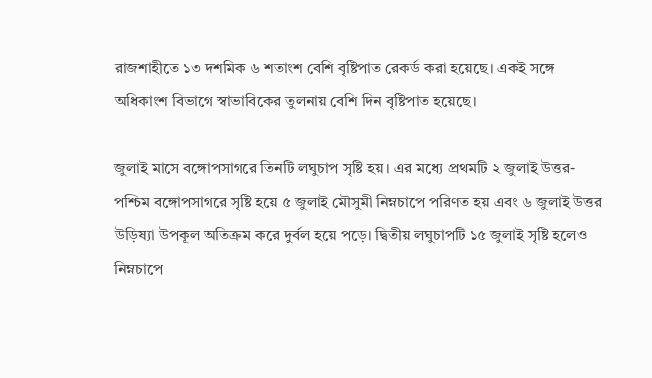রাজশাহীতে ১৩ দশমিক ৬ শতাংশ বেশি বৃষ্টিপাত রেকর্ড করা হয়েছে। একই সঙ্গে অধিকাংশ বিভাগে স্বাভাবিকের তুলনায় বেশি দিন বৃষ্টিপাত হয়েছে।

জুলাই মাসে বঙ্গোপসাগরে তিনটি লঘুচাপ সৃষ্টি হয়। এর মধ্যে প্রথমটি ২ জুলাই উত্তর-পশ্চিম বঙ্গোপসাগরে সৃষ্টি হয়ে ৫ জুলাই মৌসুমী নিম্নচাপে পরিণত হয় এবং ৬ জুলাই উত্তর উড়িষ্যা উপকূল অতিক্রম করে দুর্বল হয়ে পড়ে। দ্বিতীয় লঘুচাপটি ১৫ জুলাই সৃষ্টি হলেও নিম্নচাপে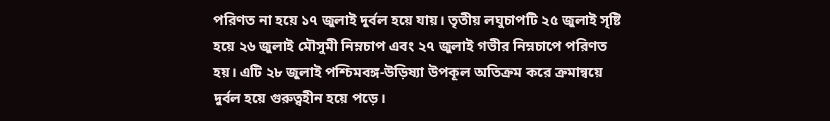পরিণত না হয়ে ১৭ জুলাই দুর্বল হয়ে যায়। তৃতীয় লঘুচাপটি ২৫ জুলাই সৃষ্টি হয়ে ২৬ জুলাই মৌসুমী নিম্নচাপ এবং ২৭ জুলাই গভীর নিম্নচাপে পরিণত হয়। এটি ২৮ জুলাই পশ্চিমবঙ্গ-উড়িষ্যা উপকূল অতিক্রম করে ক্রমান্বয়ে দুর্বল হয়ে গুরুত্বহীন হয়ে পড়ে।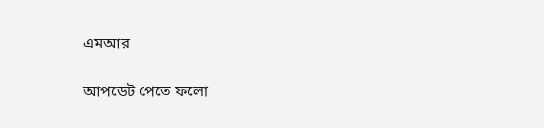এমআর

আপডেট পেতে ফলো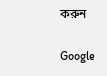করুন

Google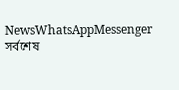NewsWhatsAppMessenger
সর্বশেষ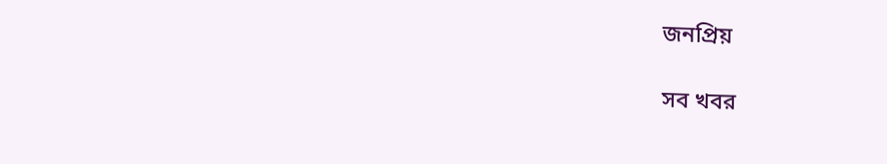জনপ্রিয়

সব খবর